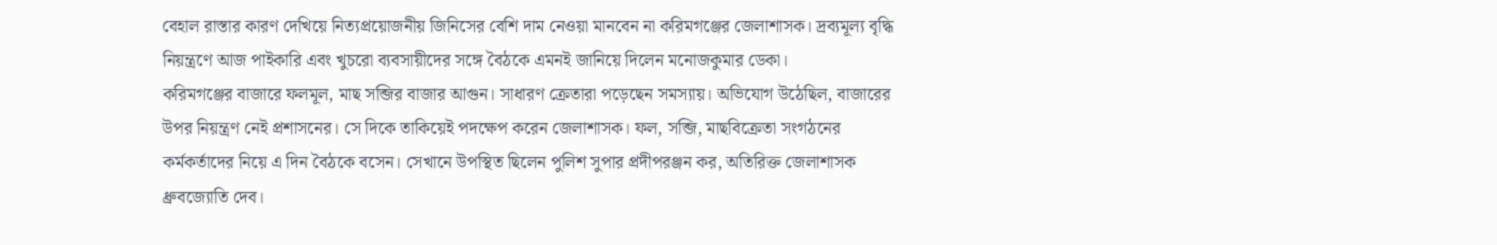বেহাল রাস্তার কারণ দেখিয়ে নিত্যপ্রয়োজনীয় জিনিসের বেশি দাম নেওয়া মানবেন না করিমগঞ্জের জেলাশাসক। দ্রব্যমূল্য বৃদ্ধি নিয়ন্ত্রণে আজ পাইকারি এবং খুচরো ব্যবসায়ীদের সঙ্গে বৈঠকে এমনই জানিয়ে দিলেন মনোজকুমার ডেকা।
করিমগঞ্জের বাজারে ফলমূল, মাছ সব্জির বাজার আগুন। সাধারণ ক্রেতারা পড়েছেন সমস্যায়। অভিযোগ উঠেছিল, বাজারের উপর নিয়ন্ত্রণ নেই প্রশাসনের। সে দিকে তাকিয়েই পদক্ষেপ করেন জেলাশাসক। ফল, সব্জি, মাছবিক্রেতা সংগঠনের কর্মকর্তাদের নিয়ে এ দিন বৈঠকে বসেন। সেখানে উপস্থিত ছিলেন পুলিশ সুপার প্রদীপরঞ্জন কর, অতিরিক্ত জেলাশাসক ধ্রুবজ্যোতি দেব।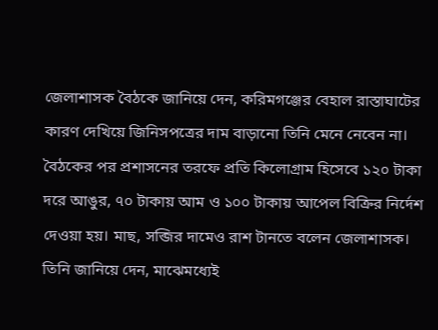জেলাশাসক বৈঠকে জানিয়ে দেন, করিমগঞ্জের বেহাল রাস্তাঘাটের কারণ দেখিয়ে জিনিসপত্রের দাম বাড়ানো তিনি মেনে নেবেন না।
বৈঠকের পর প্রশাসনের তরফে প্রতি কিলোগ্রাম হিসেবে ১২০ টাকা দরে আঙুর, ৭০ টাকায় আম ও ১০০ টাকায় আপেল বিক্রির নির্দেশ দেওয়া হয়। মাছ, সব্জির দামেও রাশ টানতে বলেন জেলাশাসক। তিনি জানিয়ে দেন, মাঝেমধ্যেই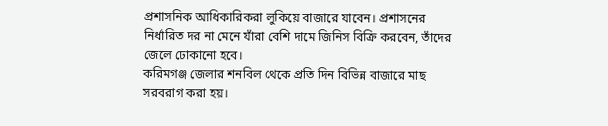প্রশাসনিক আধিকারিকরা লুকিয়ে বাজারে যাবেন। প্রশাসনের নির্ধারিত দর না মেনে যাঁরা বেশি দামে জিনিস বিক্রি করবেন, তাঁদের জেলে ঢোকানো হবে।
করিমগঞ্জ জেলার শনবিল থেকে প্রতি দিন বিভিন্ন বাজারে মাছ সরবরাগ করা হয়।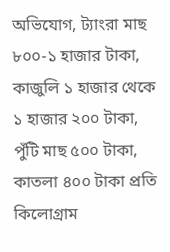অভিযোগ, ট্যাংরা মাছ ৮০০-১ হাজার টাকা, কাজুলি ১ হাজার থেকে ১ হাজার ২০০ টাকা, পুঁটি মাছ ৫০০ টাকা, কাতলা ৪০০ টাকা প্রতি কিলোগ্রাম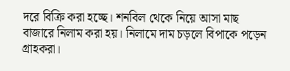দরে বিক্রি করা হচ্ছে। শনবিল থেকে নিয়ে আসা মাছ বাজারে নিলাম করা হয়। নিলামে দাম চড়লে বিপাকে পড়েন গ্রাহকরা।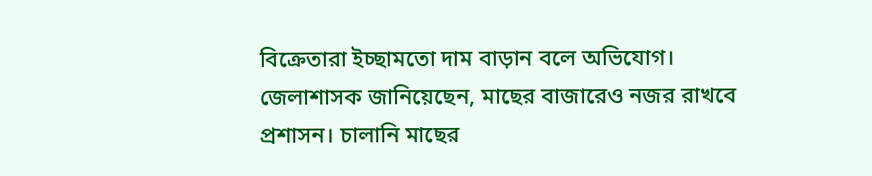বিক্রেতারা ইচ্ছামতো দাম বাড়ান বলে অভিযোগ। জেলাশাসক জানিয়েছেন, মাছের বাজারেও নজর রাখবে প্রশাসন। চালানি মাছের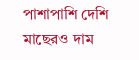পাশাপাশি দেশি মাছেরও দাম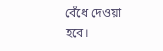বেঁধে দেওয়া হবে।